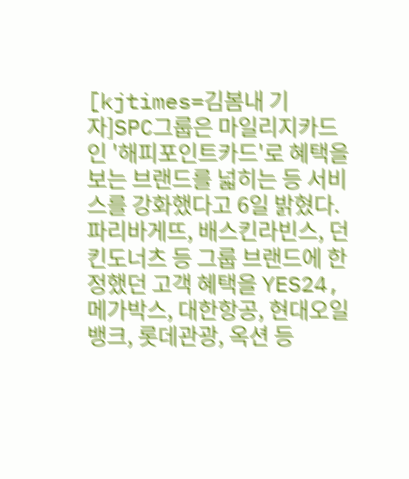[kjtimes=김봄내 기자]SPC그룹은 마일리지카드인 '해피포인트카드'로 혜택을 보는 브랜드를 넓히는 등 서비스를 강화했다고 6일 밝혔다.파리바게뜨, 배스킨라빈스, 던킨도너츠 등 그룹 브랜드에 한정했던 고객 혜택을 YES24, 메가박스, 대한항공, 현대오일뱅크, 롯데관광, 옥션 등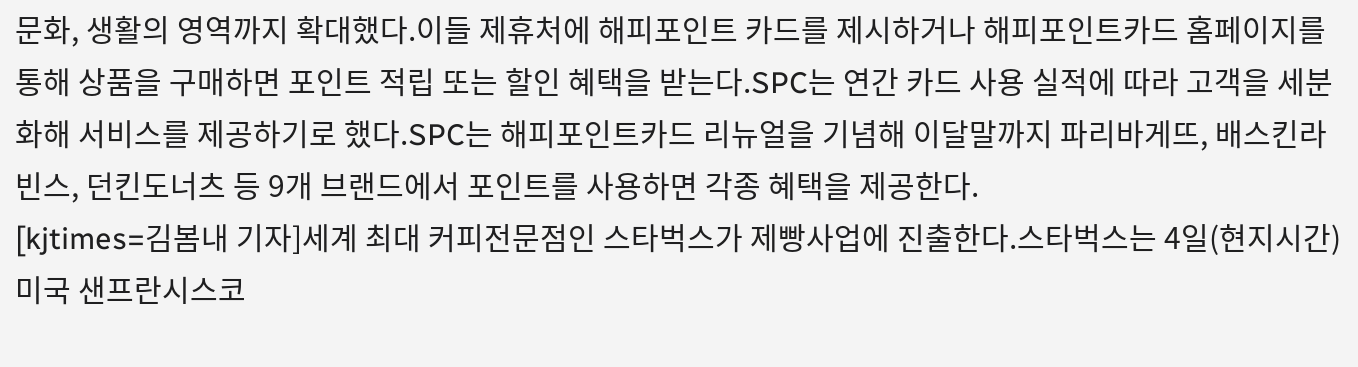문화, 생활의 영역까지 확대했다.이들 제휴처에 해피포인트 카드를 제시하거나 해피포인트카드 홈페이지를 통해 상품을 구매하면 포인트 적립 또는 할인 혜택을 받는다.SPC는 연간 카드 사용 실적에 따라 고객을 세분화해 서비스를 제공하기로 했다.SPC는 해피포인트카드 리뉴얼을 기념해 이달말까지 파리바게뜨, 배스킨라빈스, 던킨도너츠 등 9개 브랜드에서 포인트를 사용하면 각종 혜택을 제공한다.
[kjtimes=김봄내 기자]세계 최대 커피전문점인 스타벅스가 제빵사업에 진출한다.스타벅스는 4일(현지시간) 미국 샌프란시스코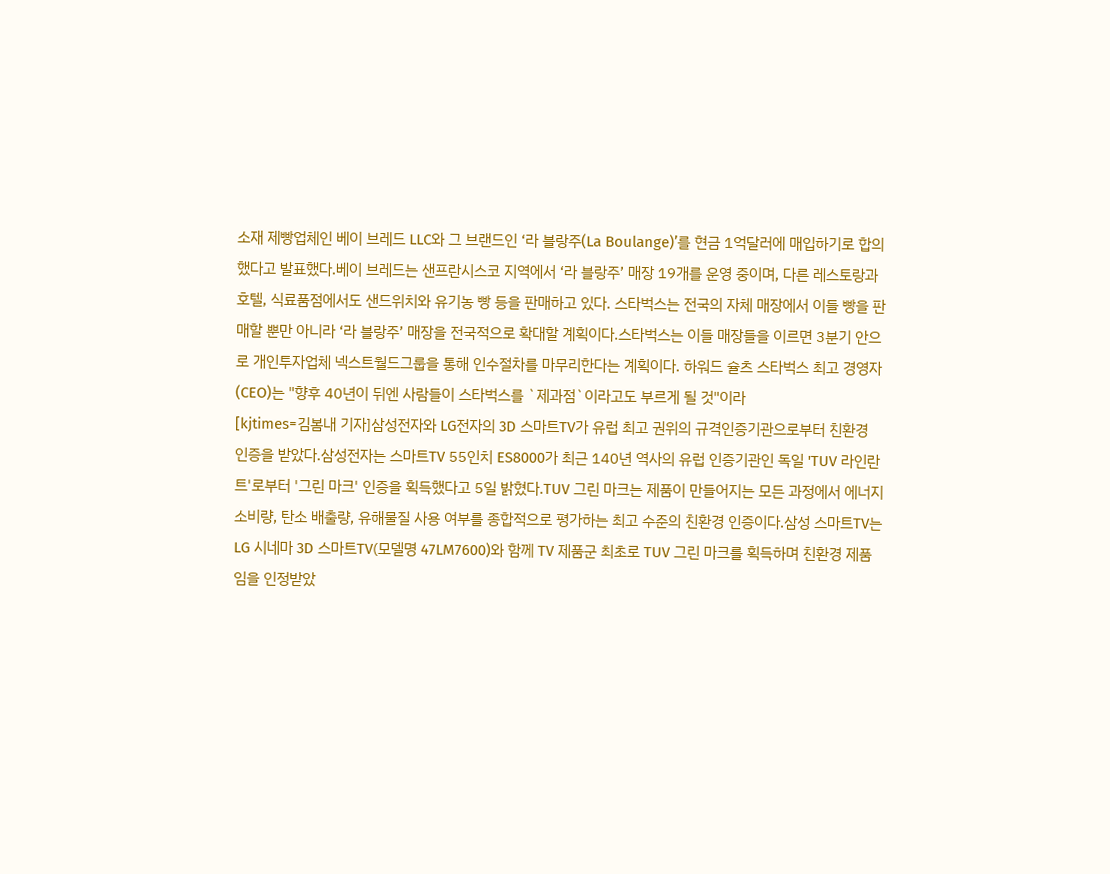소재 제빵업체인 베이 브레드 LLC와 그 브랜드인 ‘라 블랑주(La Boulange)’를 현금 1억달러에 매입하기로 합의했다고 발표했다.베이 브레드는 샌프란시스코 지역에서 ‘라 블랑주’ 매장 19개를 운영 중이며, 다른 레스토랑과 호텔, 식료품점에서도 샌드위치와 유기농 빵 등을 판매하고 있다. 스타벅스는 전국의 자체 매장에서 이들 빵을 판매할 뿐만 아니라 ‘라 블랑주’ 매장을 전국적으로 확대할 계획이다.스타벅스는 이들 매장들을 이르면 3분기 안으로 개인투자업체 넥스트월드그룹을 통해 인수절차를 마무리한다는 계획이다. 하워드 슐츠 스타벅스 최고 경영자(CEO)는 "향후 40년이 뒤엔 사람들이 스타벅스를 `제과점`이라고도 부르게 될 것"이라
[kjtimes=김봄내 기자]삼성전자와 LG전자의 3D 스마트TV가 유럽 최고 권위의 규격인증기관으로부터 친환경 인증을 받았다.삼성전자는 스마트TV 55인치 ES8000가 최근 140년 역사의 유럽 인증기관인 독일 'TUV 라인란트'로부터 '그린 마크' 인증을 획득했다고 5일 밝혔다.TUV 그린 마크는 제품이 만들어지는 모든 과정에서 에너지 소비량, 탄소 배출량, 유해물질 사용 여부를 종합적으로 평가하는 최고 수준의 친환경 인증이다.삼성 스마트TV는 LG 시네마 3D 스마트TV(모델명 47LM7600)와 함께 TV 제품군 최초로 TUV 그린 마크를 획득하며 친환경 제품임을 인정받았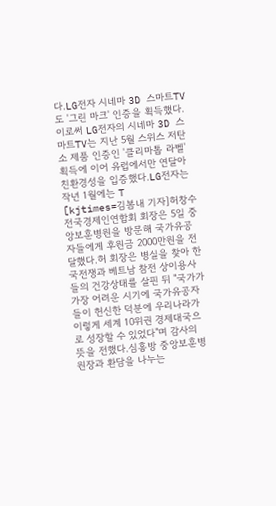다.LG전자 시네마 3D 스마트TV도 '그린 마크' 인증을 획득했다.이로써 LG전자의 시네마 3D 스마트TV는 지난 5월 스위스 저탄소 제품 인증인 '클리마톱 라벨' 획득에 이어 유럽에서만 연달아 친환경성을 입증했다.LG전자는 작년 1월에는 T
[kjtimes=김봄내 기자]허창수 전국경제인연합회 회장은 5일 중앙보훈병원을 방문해 국가유공자들에게 후원금 2000만원을 전달했다.허 회장은 병실을 찾아 한국전쟁과 베트남 참전 상이용사들의 건강상태를 살핀 뒤 "국가가 가장 어려운 시기에 국가유공자들이 헌신한 덕분에 우리나라가 이렇게 세계 10위권 경제대국으로 성장할 수 있었다"며 감사의 뜻을 전했다.심홍방 중앙보훈병원장과 환담을 나누는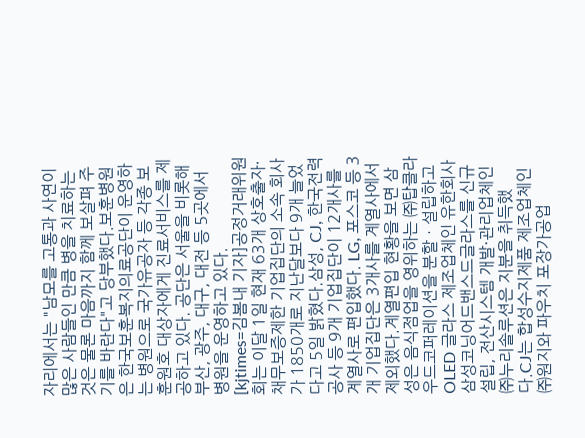자리에서는 "남모를 고통과 사연이 많은 사람들인 만큼 병을 치료하는 것은 물론 마음까지 함께 보살펴 주기를 바란다"고 당부했다.보훈병원은 한국보훈복지의료공단이 운영하는 병원으로 국가유공자 등 각종 보훈원호 대상자에게 진료서비스를 제공하고 있다. 공단은 서울을 비롯해 부산, 광주, 대구, 대전 등 5곳에서 병원을 운영하고 있다.
[kjtimes=김봄내 기자]공정거래위원회는 이달 1일 현재 63개 상호출자·채무보증제한 기업집단의 소속 회사가 1850개로 지난달보다 9개 늘었다고 5일 밝혔다.삼성, CJ, 한국전력공사 등 9개 기업집단이 12개사를 계열사로 편입했다. LG, 포스코 등 3개 기업집단은 3개사를 계열사에서 제외했다.계열편입 현황을 보면 삼성은 음식점업을 영위하는 ㈜탑클라우드코퍼레이션을 분할ㆍ설립하고 OLED 글라스 제조업체인 유한회사 삼성코닝어드밴스드글라스를 신규 설립, 전산시스템 개발·관리업체인 ㈜누리솔루션은 지분을 취득했다.CJ는 합성수지제품 제조업체인 ㈜원지와 파우치 포장가공업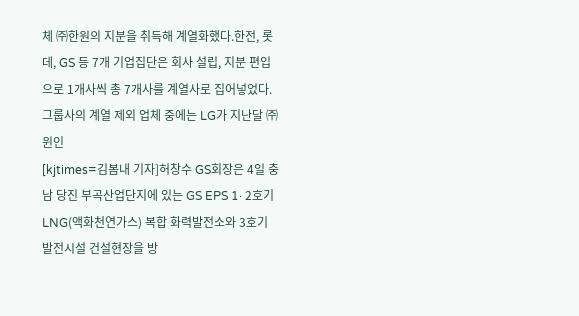체 ㈜한원의 지분을 취득해 계열화했다.한전, 롯데, GS 등 7개 기업집단은 회사 설립, 지분 편입으로 1개사씩 총 7개사를 계열사로 집어넣었다.그룹사의 계열 제외 업체 중에는 LG가 지난달 ㈜윈인
[kjtimes=김봄내 기자]허창수 GS회장은 4일 충남 당진 부곡산업단지에 있는 GS EPS 1· 2호기 LNG(액화천연가스) 복합 화력발전소와 3호기 발전시설 건설현장을 방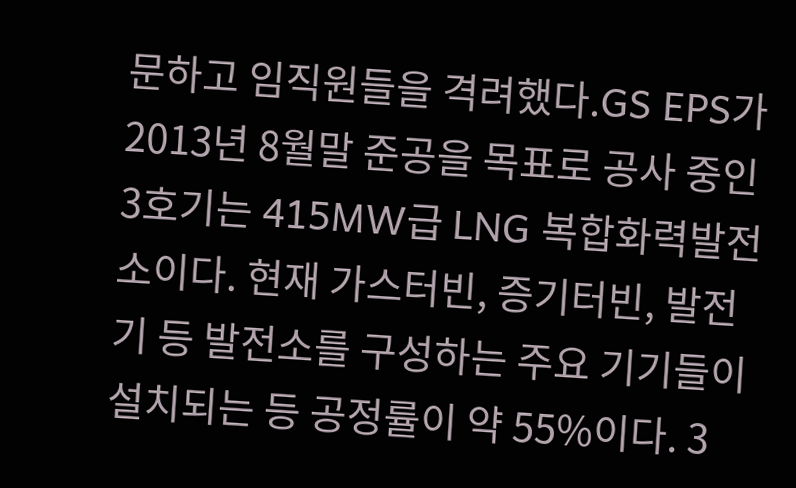문하고 임직원들을 격려했다.GS EPS가 2013년 8월말 준공을 목표로 공사 중인 3호기는 415MW급 LNG 복합화력발전소이다. 현재 가스터빈, 증기터빈, 발전기 등 발전소를 구성하는 주요 기기들이 설치되는 등 공정률이 약 55%이다. 3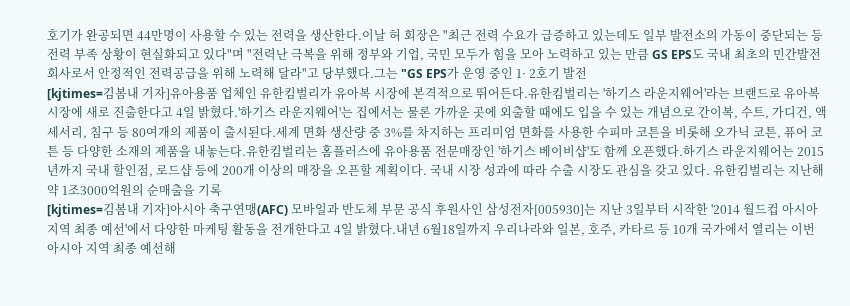호기가 완공되면 44만명이 사용할 수 있는 전력을 생산한다.이날 허 회장은 "최근 전력 수요가 급증하고 있는데도 일부 발전소의 가동이 중단되는 등 전력 부족 상황이 현실화되고 있다"며 "전력난 극복을 위해 정부와 기업, 국민 모두가 힘을 모아 노력하고 있는 만큼 GS EPS도 국내 최초의 민간발전회사로서 안정적인 전력공급을 위해 노력해 달라"고 당부했다.그는 "GS EPS가 운영 중인 1· 2호기 발전
[kjtimes=김봄내 기자]유아용품 업체인 유한킴벌리가 유아복 시장에 본격적으로 뛰어든다.유한킴벌리는 '하기스 라운지웨어'라는 브랜드로 유아복 시장에 새로 진출한다고 4일 밝혔다.'하기스 라운지웨어'는 집에서는 물론 가까운 곳에 외출할 때에도 입을 수 있는 개념으로 간이복, 수트, 가디건, 액세서리, 침구 등 80여개의 제품이 출시된다.세계 면화 생산량 중 3%를 차지하는 프리미엄 면화를 사용한 수피마 코튼을 비롯해 오가닉 코튼, 퓨어 코튼 등 다양한 소재의 제품을 내놓는다.유한킴벌리는 홈플러스에 유아용품 전문매장인 '하기스 베이비샵'도 함께 오픈했다.하기스 라운지웨어는 2015년까지 국내 할인점, 로드샵 등에 200개 이상의 매장을 오픈할 계획이다. 국내 시장 성과에 따라 수출 시장도 관심을 갖고 있다. 유한킴벌리는 지난해 약 1조3000억원의 순매출을 기록
[kjtimes=김봄내 기자]아시아 축구연맹(AFC) 모바일과 반도체 부문 공식 후원사인 삼성전자[005930]는 지난 3일부터 시작한 '2014 월드컵 아시아 지역 최종 예선'에서 다양한 마케팅 활동을 전개한다고 4일 밝혔다.내년 6월18일까지 우리나라와 일본, 호주, 카타르 등 10개 국가에서 열리는 이번 아시아 지역 최종 예선해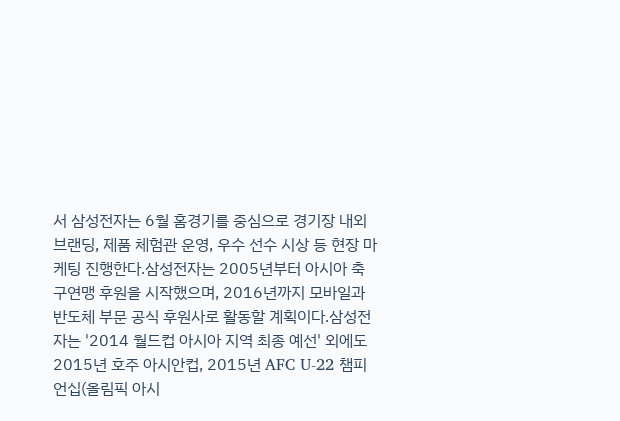서 삼성전자는 6월 홈경기를 중심으로 경기장 내외 브랜딩, 제품 체험관 운영, 우수 선수 시상 등 현장 마케팅 진행한다.삼성전자는 2005년부터 아시아 축구연맹 후원을 시작했으며, 2016년까지 모바일과 반도체 부문 공식 후원사로 활동할 계획이다.삼성전자는 '2014 월드컵 아시아 지역 최종 예선' 외에도 2015년 호주 아시안컵, 2015년 AFC U-22 챔피언십(올림픽 아시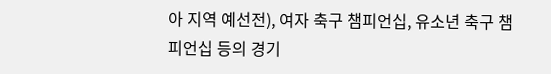아 지역 예선전), 여자 축구 챔피언십, 유소년 축구 챔피언십 등의 경기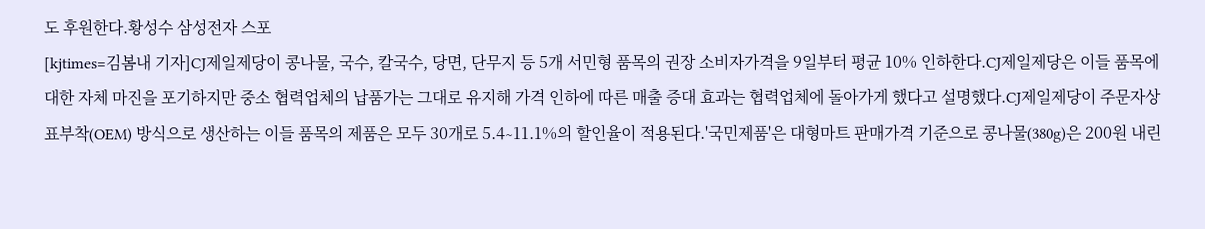도 후원한다.황성수 삼성전자 스포
[kjtimes=김봄내 기자]CJ제일제당이 콩나물, 국수, 칼국수, 당면, 단무지 등 5개 서민형 품목의 권장 소비자가격을 9일부터 평균 10% 인하한다.CJ제일제당은 이들 품목에 대한 자체 마진을 포기하지만 중소 협력업체의 납품가는 그대로 유지해 가격 인하에 따른 매출 증대 효과는 협력업체에 돌아가게 했다고 설명했다.CJ제일제당이 주문자상표부착(OEM) 방식으로 생산하는 이들 품목의 제품은 모두 30개로 5.4∼11.1%의 할인율이 적용된다.'국민제품'은 대형마트 판매가격 기준으로 콩나물(380g)은 200원 내린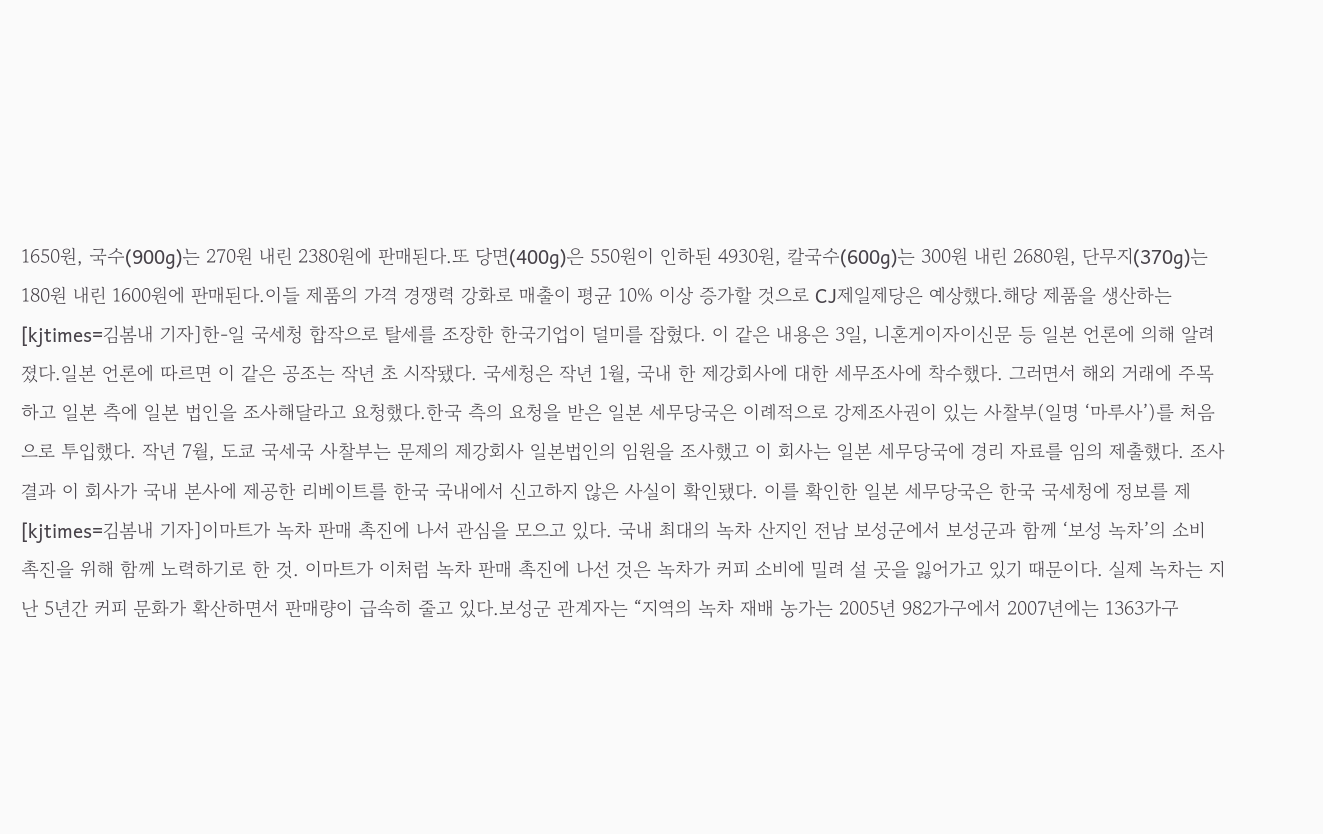1650원, 국수(900g)는 270원 내린 2380원에 판매된다.또 당면(400g)은 550원이 인하된 4930원, 칼국수(600g)는 300원 내린 2680원, 단무지(370g)는 180원 내린 1600원에 판매된다.이들 제품의 가격 경쟁력 강화로 매출이 평균 10% 이상 증가할 것으로 CJ제일제당은 예상했다.해당 제품을 생산하는
[kjtimes=김봄내 기자]한-일 국세청 합작으로 탈세를 조장한 한국기업이 덜미를 잡혔다. 이 같은 내용은 3일, 니혼게이자이신문 등 일본 언론에 의해 알려졌다.일본 언론에 따르면 이 같은 공조는 작년 초 시작됐다. 국세청은 작년 1월, 국내 한 제강회사에 대한 세무조사에 착수했다. 그러면서 해외 거래에 주목하고 일본 측에 일본 법인을 조사해달라고 요청했다.한국 측의 요청을 받은 일본 세무당국은 이례적으로 강제조사권이 있는 사찰부(일명 ‘마루사’)를 처음으로 투입했다. 작년 7월, 도쿄 국세국 사찰부는 문제의 제강회사 일본법인의 임원을 조사했고 이 회사는 일본 세무당국에 경리 자료를 임의 제출했다. 조사 결과 이 회사가 국내 본사에 제공한 리베이트를 한국 국내에서 신고하지 않은 사실이 확인됐다. 이를 확인한 일본 세무당국은 한국 국세청에 정보를 제
[kjtimes=김봄내 기자]이마트가 녹차 판매 촉진에 나서 관심을 모으고 있다. 국내 최대의 녹차 산지인 전남 보성군에서 보성군과 함께 ‘보성 녹차’의 소비 촉진을 위해 함께 노력하기로 한 것. 이마트가 이처럼 녹차 판매 촉진에 나선 것은 녹차가 커피 소비에 밀려 설 곳을 잃어가고 있기 때문이다. 실제 녹차는 지난 5년간 커피 문화가 확산하면서 판매량이 급속히 줄고 있다.보성군 관계자는 “지역의 녹차 재배 농가는 2005년 982가구에서 2007년에는 1363가구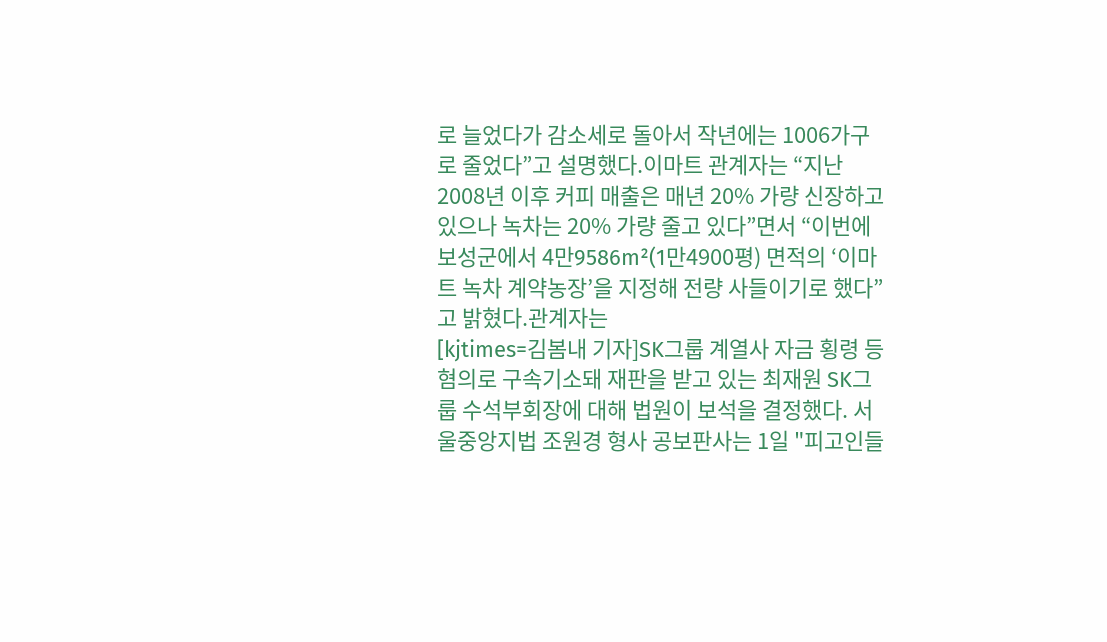로 늘었다가 감소세로 돌아서 작년에는 1006가구로 줄었다”고 설명했다.이마트 관계자는 “지난 2008년 이후 커피 매출은 매년 20% 가량 신장하고 있으나 녹차는 20% 가량 줄고 있다”면서 “이번에 보성군에서 4만9586m²(1만4900평) 면적의 ‘이마트 녹차 계약농장’을 지정해 전량 사들이기로 했다”고 밝혔다.관계자는
[kjtimes=김봄내 기자]SK그룹 계열사 자금 횡령 등 혐의로 구속기소돼 재판을 받고 있는 최재원 SK그룹 수석부회장에 대해 법원이 보석을 결정했다. 서울중앙지법 조원경 형사 공보판사는 1일 "피고인들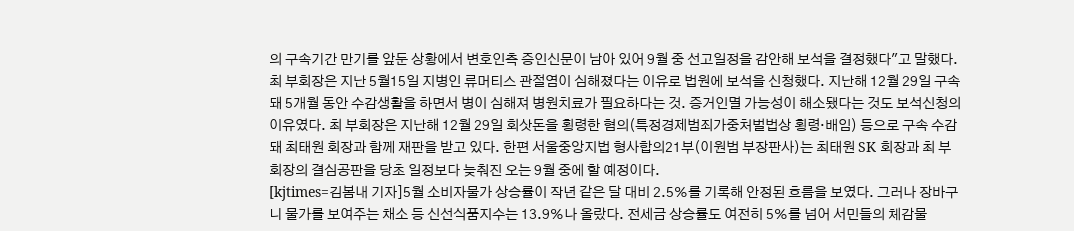의 구속기간 만기를 앞둔 상황에서 변호인측 증인신문이 남아 있어 9월 중 선고일정을 감안해 보석을 결정했다"고 말했다. 최 부회장은 지난 5월15일 지병인 류머티스 관절염이 심해졌다는 이유로 법원에 보석을 신청했다. 지난해 12월 29일 구속돼 5개월 동안 수감생활을 하면서 병이 심해져 병원치료가 필요하다는 것. 증거인멸 가능성이 해소됐다는 것도 보석신청의 이유였다. 최 부회장은 지난해 12월 29일 회삿돈을 횡령한 혐의(특정경제범죄가중처벌법상 횡령·배임) 등으로 구속 수감돼 최태원 회장과 함께 재판을 받고 있다. 한편 서울중앙지법 형사합의21부(이원범 부장판사)는 최태원 SK 회장과 최 부회장의 결심공판을 당초 일정보다 늦춰진 오는 9월 중에 할 예정이다.
[kjtimes=김봄내 기자]5월 소비자물가 상승률이 작년 같은 달 대비 2.5%를 기록해 안정된 흐름을 보였다. 그러나 장바구니 물가를 보여주는 채소 등 신선식품지수는 13.9%나 올랐다. 전세금 상승률도 여전히 5%를 넘어 서민들의 체감물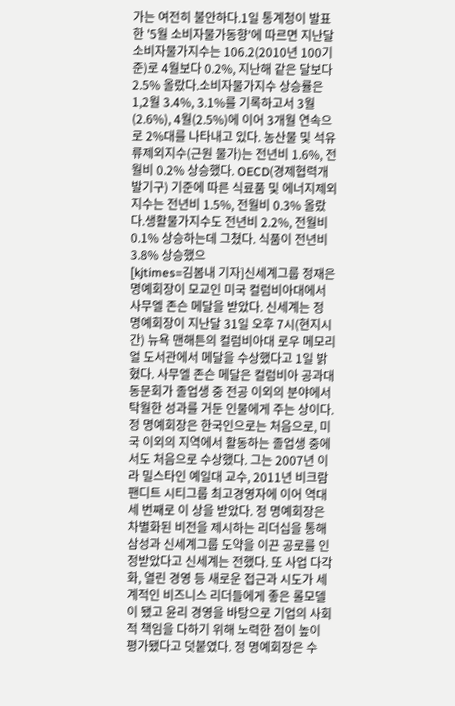가는 여전히 불안하다.1일 통계청이 발표한 '5월 소비자물가동향'에 따르면 지난달 소비자물가지수는 106.2(2010년 100기준)로 4월보다 0.2%, 지난해 같은 달보다 2.5% 올랐다.소비자물가지수 상승률은 1,2월 3.4%, 3.1%를 기록하고서 3월(2.6%), 4월(2.5%)에 이어 3개월 연속으로 2%대를 나타내고 있다. 농산물 및 석유류제외지수(근원 물가)는 전년비 1.6%, 전월비 0.2% 상승했다. OECD(경제협력개발기구) 기준에 따른 식료품 및 에너지제외지수는 전년비 1.5%, 전월비 0.3% 올랐다.생활물가지수도 전년비 2.2%, 전월비 0.1% 상승하는데 그쳤다. 식품이 전년비 3.8% 상승했으
[kjtimes=김봄내 기자]신세계그룹 정재은 명예회장이 모교인 미국 컬럼비아대에서 사무엘 존슨 메달을 받았다. 신세계는 정 명예회장이 지난달 31일 오후 7시(현지시간) 뉴욕 맨해튼의 컬럼비아대 로우 메모리얼 도서관에서 메달을 수상했다고 1일 밝혔다. 사무엘 존슨 메달은 컬럼비아 공과대 동문회가 졸업생 중 전공 이외의 분야에서 탁월한 성과를 거둔 인물에게 주는 상이다. 정 명예회장은 한국인으로는 처음으로, 미국 이외의 지역에서 활동하는 졸업생 중에서도 처음으로 수상했다. 그는 2007년 이라 밀스타인 예일대 교수, 2011년 비크람 팬디트 시티그룹 최고경영자에 이어 역대 세 번째로 이 상을 받았다. 정 명예회장은 차별화된 비전을 제시하는 리더십을 통해 삼성과 신세계그룹 도약을 이끈 공로를 인정받았다고 신세계는 전했다. 또 사업 다각화, 열린 경영 등 새로운 접근과 시도가 세계적인 비즈니스 리더들에게 좋은 롤모델이 됐고 윤리 경영을 바탕으로 기업의 사회적 책임을 다하기 위해 노력한 점이 높이 평가됐다고 덧붙였다. 정 명예회장은 수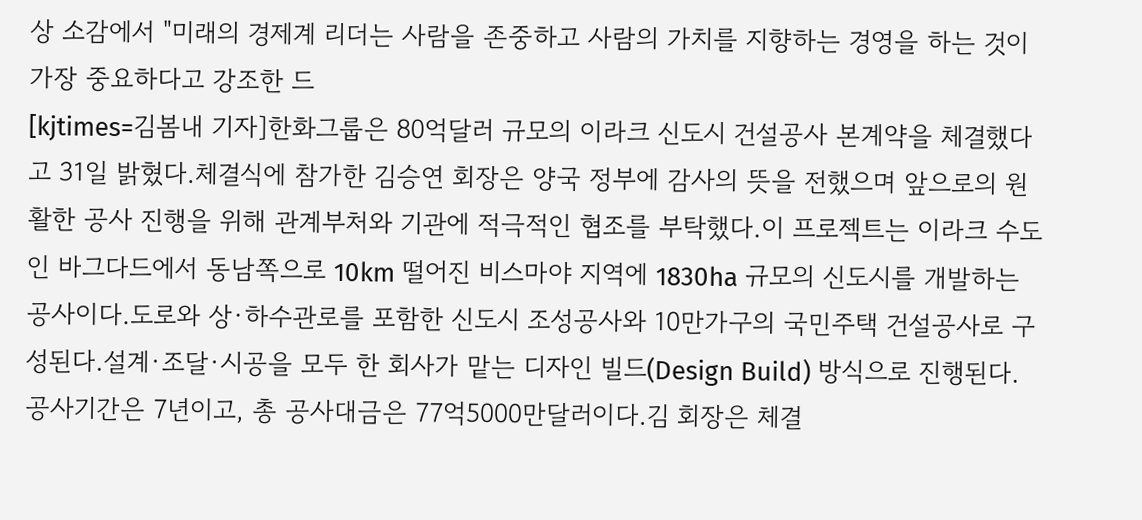상 소감에서 "미래의 경제계 리더는 사람을 존중하고 사람의 가치를 지향하는 경영을 하는 것이 가장 중요하다고 강조한 드
[kjtimes=김봄내 기자]한화그룹은 80억달러 규모의 이라크 신도시 건설공사 본계약을 체결했다고 31일 밝혔다.체결식에 참가한 김승연 회장은 양국 정부에 감사의 뜻을 전했으며 앞으로의 원활한 공사 진행을 위해 관계부처와 기관에 적극적인 협조를 부탁했다.이 프로젝트는 이라크 수도인 바그다드에서 동남쪽으로 10km 떨어진 비스마야 지역에 1830ha 규모의 신도시를 개발하는 공사이다.도로와 상·하수관로를 포함한 신도시 조성공사와 10만가구의 국민주택 건설공사로 구성된다.설계·조달·시공을 모두 한 회사가 맡는 디자인 빌드(Design Build) 방식으로 진행된다. 공사기간은 7년이고, 총 공사대금은 77억5000만달러이다.김 회장은 체결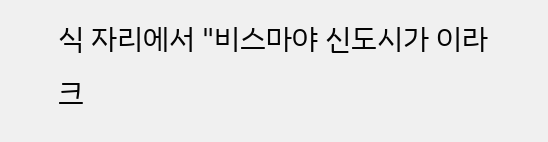식 자리에서 "비스마야 신도시가 이라크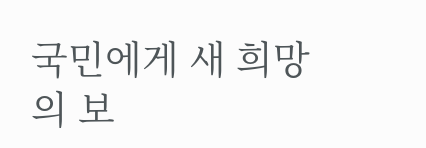국민에게 새 희망의 보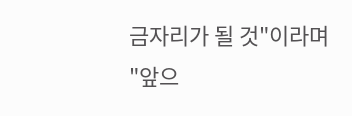금자리가 될 것"이라며 "앞으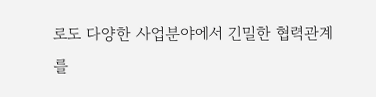로도 다양한 사업분야에서 긴밀한 협력관계를